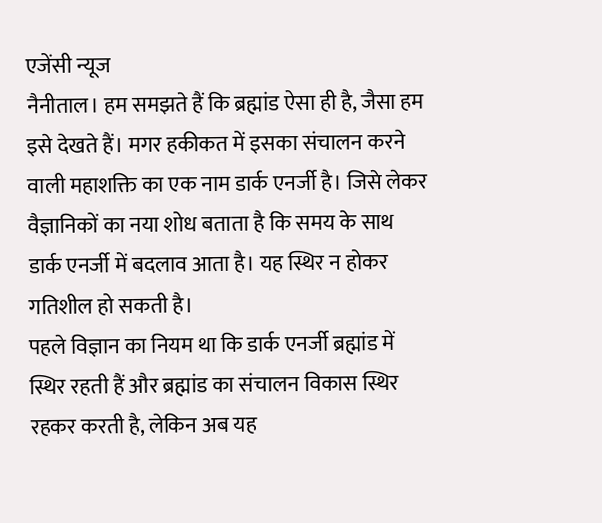एजेंसी न्यूज
नैनीताल। हम समझते हैं कि ब्रह्मांड ऐसा ही है, जैसा हम इसे देखते हैं। मगर हकीकत में इसका संचालन करने वाली महाशक्ति का एक नाम डार्क एनर्जी है। जिसे लेकर वैज्ञानिकों का नया शोध बताता है कि समय के साथ डार्क एनर्जी में बदलाव आता है। यह स्थिर न होकर गतिशील हो सकती है।
पहले विज्ञान का नियम था कि डार्क एनर्जी ब्रह्मांड में स्थिर रहती हैं और ब्रह्मांड का संचालन विकास स्थिर रहकर करती है, लेकिन अब यह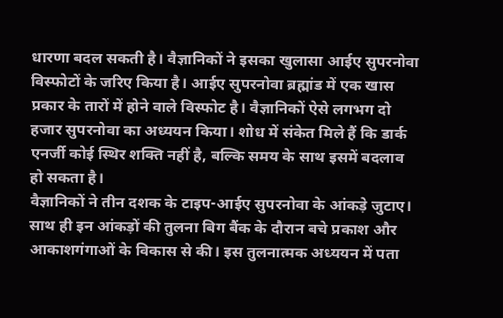धारणा बदल सकती है। वैज्ञानिकों ने इसका खुलासा आईए सुपरनोवा विस्फोटों के जरिए किया है। आईए सुपरनोवा ब्रह्मांड में एक खास प्रकार के तारों में होने वाले विस्फोट है। वैज्ञानिकों ऐसे लगभग दो हजार सुपरनोवा का अध्ययन किया। शोध में संकेत मिले हैं कि डार्क एनर्जी कोई स्थिर शक्ति नहीं है, बल्कि समय के साथ इसमें बदलाव हो सकता है।
वैज्ञानिकों ने तीन दशक के टाइप-आईए सुपरनोवा के आंकड़े जुटाए। साथ ही इन आंकड़ों की तुलना बिग बैंक के दौरान बचे प्रकाश और आकाशगंगाओं के विकास से की। इस तुलनात्मक अध्ययन में पता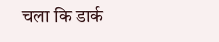चला कि डार्क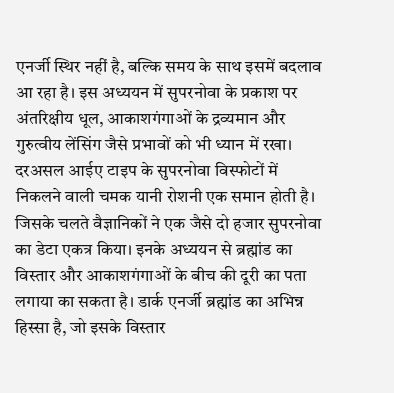एनर्जी स्थिर नहीं है, बल्कि समय के साथ इसमें बदलाव आ रहा है। इस अध्ययन में सुपरनोवा के प्रकाश पर अंतरिक्षीय धूल, आकाशगंगाओं के द्रव्यमान और गुरुत्वीय लेंसिंग जैसे प्रभावों को भी ध्यान में रखा।
दरअसल आईए टाइप के सुपरनोवा विस्फोटों में निकलने वाली चमक यानी रोशनी एक समान होती है। जिसके चलते वैज्ञानिकों ने एक जैसे दो हजार सुपरनोवा का डेटा एकत्र किया। इनके अध्ययन से ब्रह्मांड का विस्तार और आकाशगंगाओं के बीच की दूरी का पता लगाया का सकता है। डार्क एनर्जी ब्रह्मांड का अभिन्न हिस्सा है, जो इसके विस्तार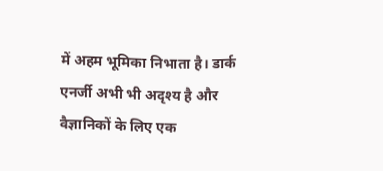में अहम भूमिका निभाता है। डार्क एनर्जी अभी भी अदृश्य है और वैज्ञानिकों के लिए एक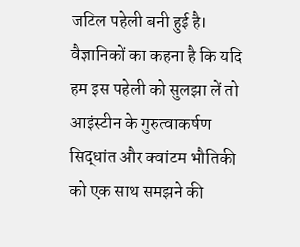जटिल पहेली बनी हुई है। वैज्ञानिकों का कहना है कि यदि हम इस पहेली को सुलझा लें तो आइंस्टीन के गुरुत्वाकर्षण सिद्धांत और क्वांटम भौतिकी को एक साथ समझने की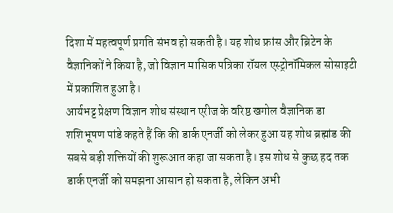दिशा में महत्वपूर्ण प्रगति संभव हो सकती है। यह शोध फ्रांस और ब्रिटेन के वैज्ञानिकों ने किया है, जो विज्ञान मासिक पत्रिका रॉयल एस्ट्रोनॉमिकल सोसाइटी में प्रकाशित हुआ है।
आर्यभट्ट प्रेक्षण विज्ञान शोध संस्थान एरीज के वरिष्ठ खगोल वैज्ञानिक डा शशिभूषण पांडे कहते हैं कि की डार्क एनर्जी को लेकर हुआ यह शोध ब्रह्मांड की सबसे बड़ी शक्तियों की शुरूआत कहा जा सकता है। इस शोध से कुछ हद तक डार्क एनर्जी को समझना आसान हो सकता है, लेकिन अभी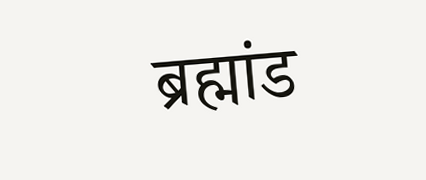ब्रह्मांड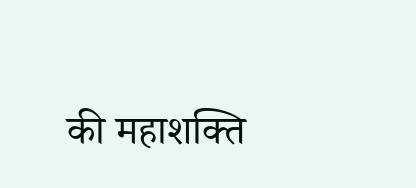की महाशक्ति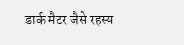डार्क मैटर जैसे रहस्य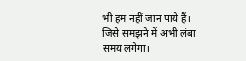भी हम नहीं जान पाये हैं। जिसे समझने में अभी लंबा समय लगेगा।